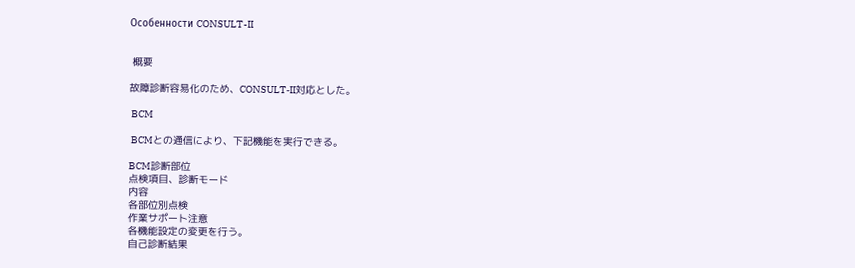Особенности CONSULT-II


 概要

故障診断容易化のため、CONSULT‐II対応とした。

 BCM

 BCMとの通信により、下記機能を実行できる。

BCM診断部位
点検項目、診断モード
内容
各部位別点検
作業サポート注意
各機能設定の変更を行う。
自己診断結果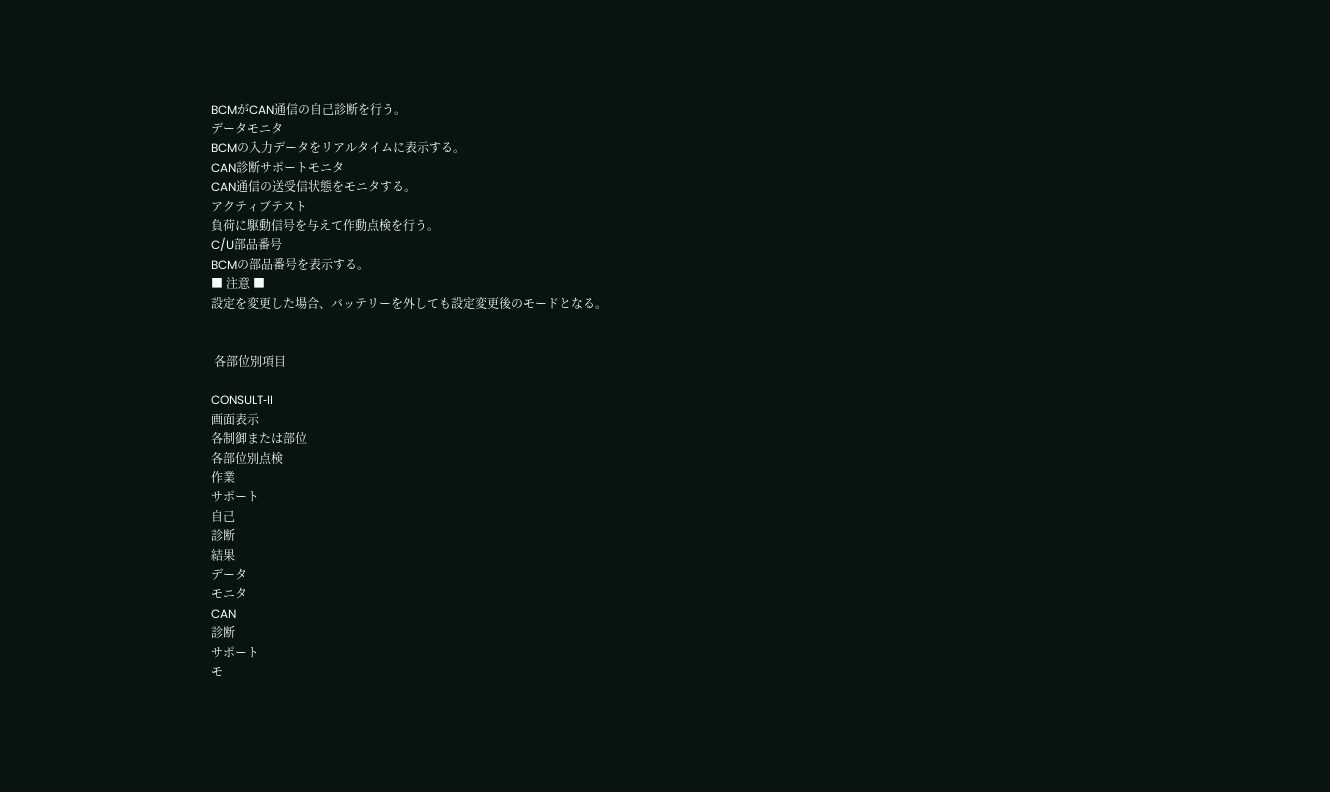BCMがCAN通信の自己診断を行う。
データモニタ
BCMの入力データをリアルタイムに表示する。
CAN診断サポートモニタ
CAN通信の送受信状態をモニタする。
アクティブテスト
負荷に駆動信号を与えて作動点検を行う。
C/U部品番号
BCMの部品番号を表示する。
■ 注意 ■
設定を変更した場合、バッテリーを外しても設定変更後のモードとなる。


 各部位別項目

CONSULT‐II
画面表示
各制御または部位
各部位別点検
作業
サポート
自己
診断
結果
データ
モニタ
CAN
診断
サポート
モ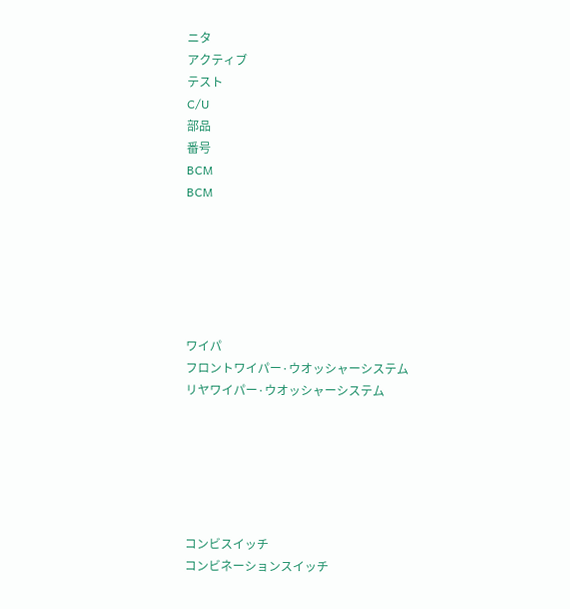ニタ
アクティブ
テスト
C/U
部品
番号
BCM
BCM






ワイパ
フロントワイパー·ウオッシャーシステム
リヤワイパー·ウオッシャーシステム






コンビスイッチ
コンビネーションスイッチ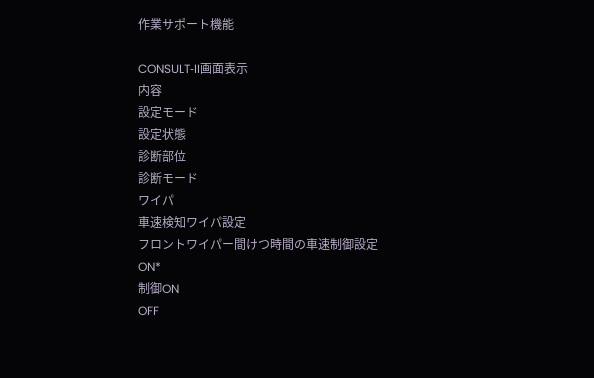作業サポート機能

CONSULT‐II画面表示
内容
設定モード
設定状態
診断部位
診断モード
ワイパ
車速検知ワイパ設定
フロントワイパー間けつ時間の車速制御設定
ON*
制御ON
OFF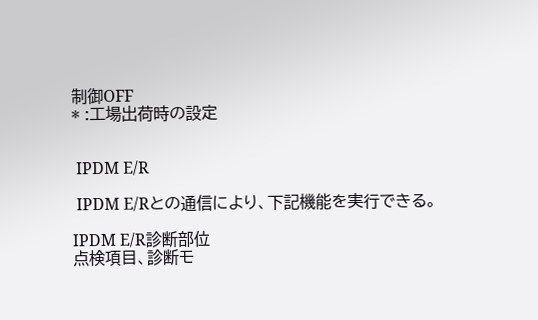制御OFF
* :工場出荷時の設定


 IPDM E/R

 IPDM E/Rとの通信により、下記機能を実行できる。

IPDM E/R診断部位
点検項目、診断モ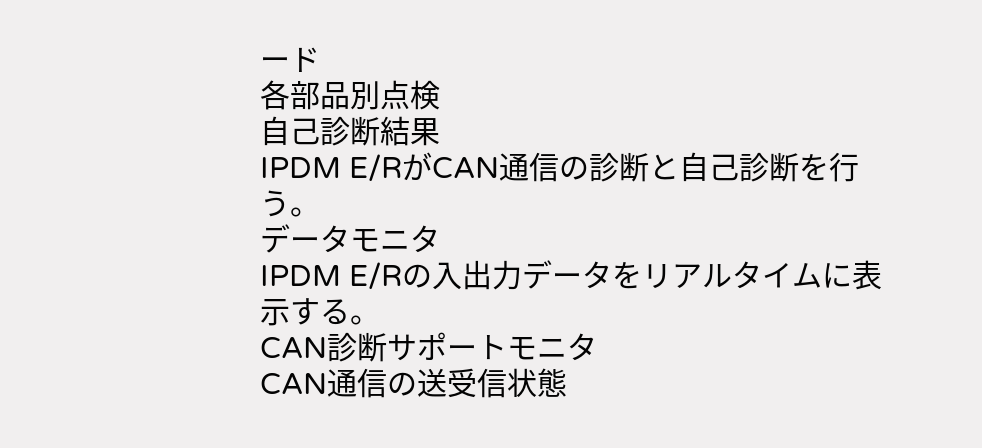ード
各部品別点検
自己診断結果
IPDM E/RがCAN通信の診断と自己診断を行う。
データモニタ
IPDM E/Rの入出力データをリアルタイムに表示する。
CAN診断サポートモニタ
CAN通信の送受信状態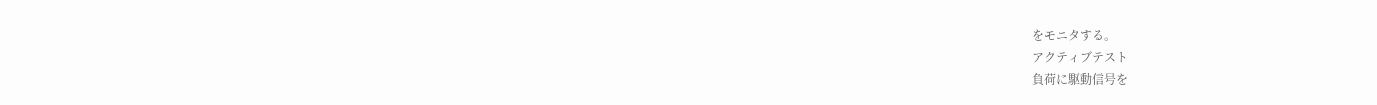をモニタする。
アクティブテスト
負荷に駆動信号を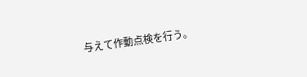与えて作動点検を行う。